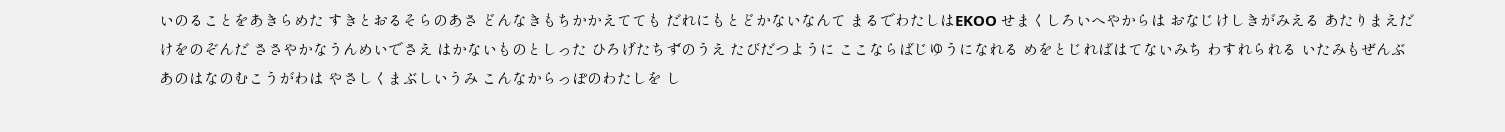いのることをあきらめた すきとおるそらのあさ どんなきもちかかえてても だれにもとどかないなんて まるでわたしはEKOO せまくしろいへやからは おなじけしきがみえる あたりまえだけをのぞんだ ささやかなうんめいでさえ はかないものとしった ひろげたちずのうえ たびだつように ここならばじゆうになれる めをとじればはてないみち わすれられる いたみもぜんぶ あのはなのむこうがわは やさしくまぶしいうみ こんなからっぽのわたしを し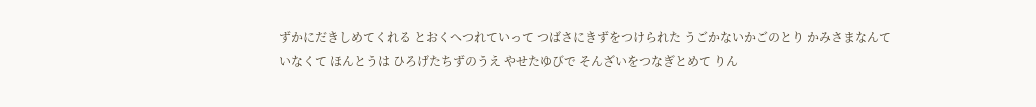ずかにだきしめてくれる とおくへつれていって つばさにきずをつけられた うごかないかごのとり かみさまなんていなくて ほんとうは ひろげたちずのうえ やせたゆびで そんざいをつなぎとめて りん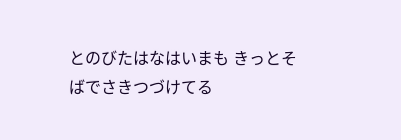とのびたはなはいまも きっとそばでさきつづけてる